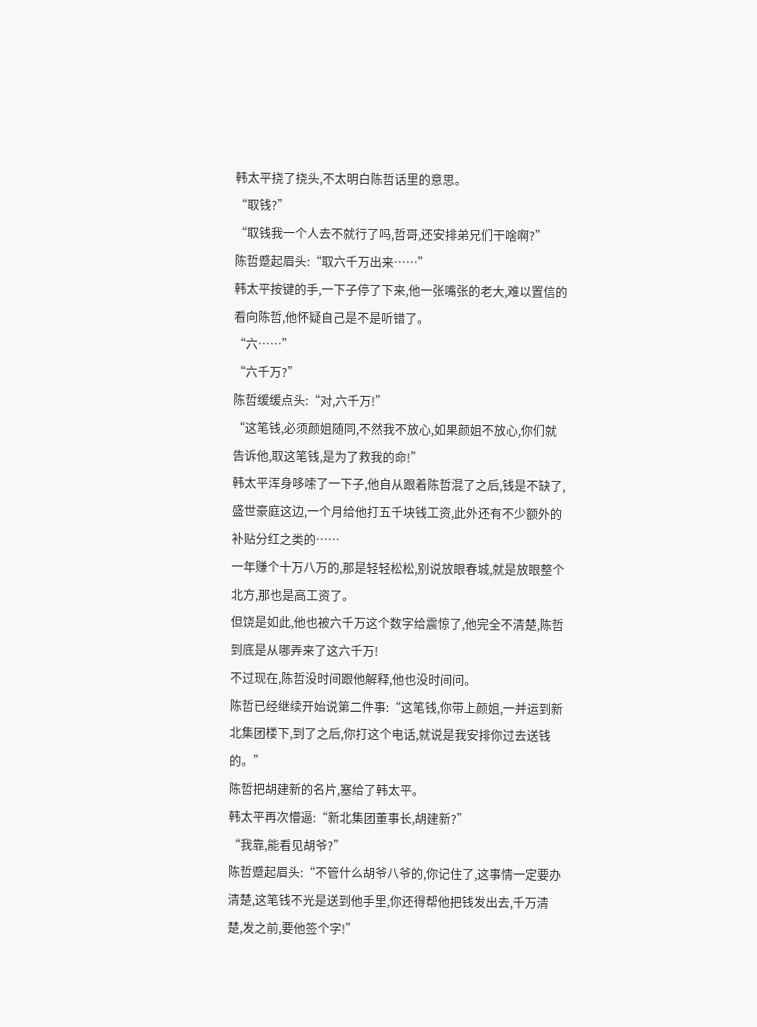韩太平挠了挠头,不太明白陈哲话里的意思。
“取钱?”
“取钱我一个人去不就行了吗,哲哥,还安排弟兄们干啥啊?”
陈哲蹙起眉头:“取六千万出来……”
韩太平按键的手,一下子停了下来,他一张嘴张的老大,难以置信的看向陈哲,他怀疑自己是不是听错了。
“六……”
“六千万?”
陈哲缓缓点头:“对,六千万!”
“这笔钱,必须颜姐随同,不然我不放心,如果颜姐不放心,你们就告诉他,取这笔钱,是为了救我的命!”
韩太平浑身哆嗦了一下子,他自从跟着陈哲混了之后,钱是不缺了,盛世豪庭这边,一个月给他打五千块钱工资,此外还有不少额外的补贴分红之类的……
一年赚个十万八万的,那是轻轻松松,别说放眼春城,就是放眼整个北方,那也是高工资了。
但饶是如此,他也被六千万这个数字给震惊了,他完全不清楚,陈哲到底是从哪弄来了这六千万!
不过现在,陈哲没时间跟他解释,他也没时间问。
陈哲已经继续开始说第二件事:“这笔钱,你带上颜姐,一并运到新北集团楼下,到了之后,你打这个电话,就说是我安排你过去送钱的。”
陈哲把胡建新的名片,塞给了韩太平。
韩太平再次懵逼:“新北集团董事长,胡建新?”
“我靠,能看见胡爷?”
陈哲蹙起眉头:“不管什么胡爷八爷的,你记住了,这事情一定要办清楚,这笔钱不光是送到他手里,你还得帮他把钱发出去,千万清楚,发之前,要他签个字!”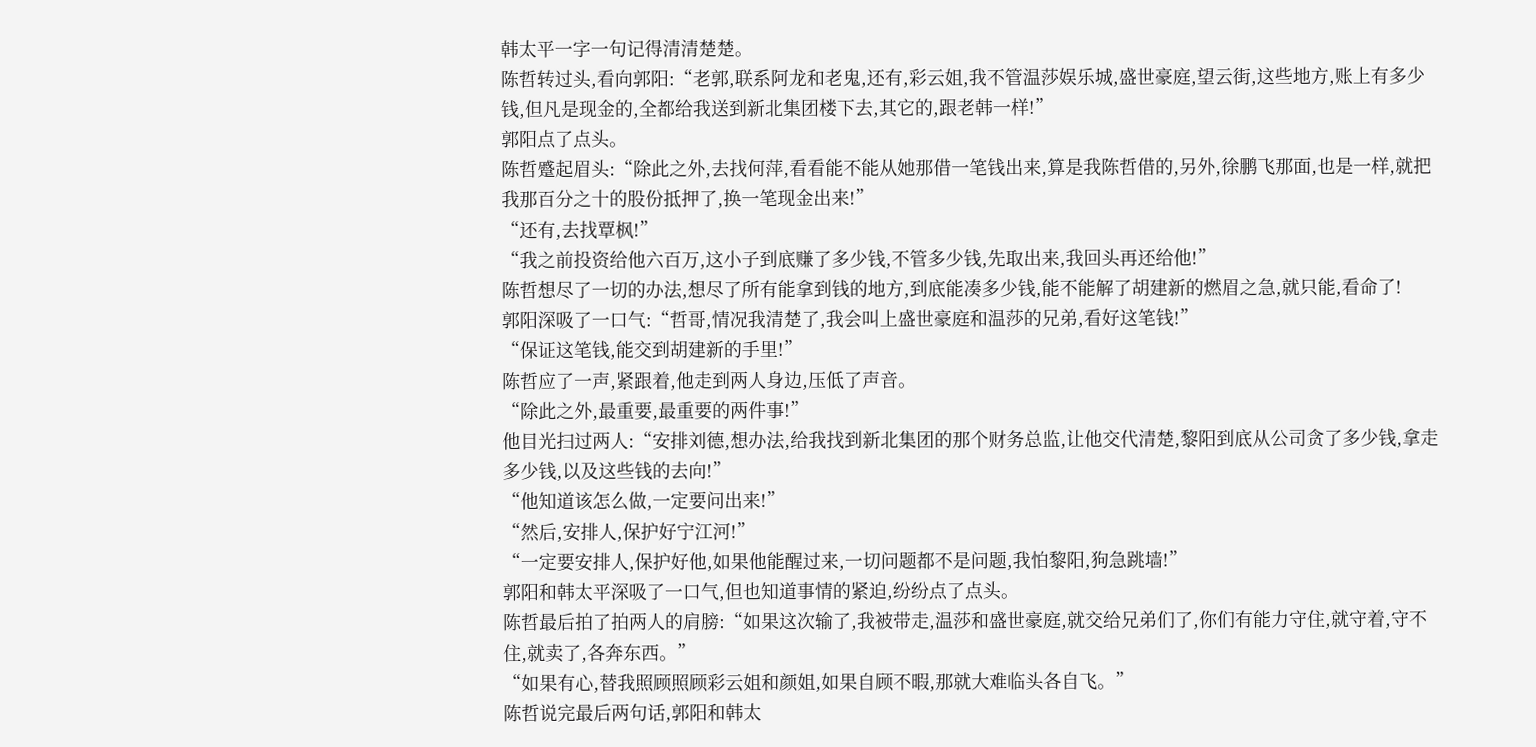韩太平一字一句记得清清楚楚。
陈哲转过头,看向郭阳:“老郭,联系阿龙和老鬼,还有,彩云姐,我不管温莎娱乐城,盛世豪庭,望云街,这些地方,账上有多少钱,但凡是现金的,全都给我送到新北集团楼下去,其它的,跟老韩一样!”
郭阳点了点头。
陈哲蹙起眉头:“除此之外,去找何萍,看看能不能从她那借一笔钱出来,算是我陈哲借的,另外,徐鹏飞那面,也是一样,就把我那百分之十的股份抵押了,换一笔现金出来!”
“还有,去找覃枫!”
“我之前投资给他六百万,这小子到底赚了多少钱,不管多少钱,先取出来,我回头再还给他!”
陈哲想尽了一切的办法,想尽了所有能拿到钱的地方,到底能凑多少钱,能不能解了胡建新的燃眉之急,就只能,看命了!
郭阳深吸了一口气:“哲哥,情况我清楚了,我会叫上盛世豪庭和温莎的兄弟,看好这笔钱!”
“保证这笔钱,能交到胡建新的手里!”
陈哲应了一声,紧跟着,他走到两人身边,压低了声音。
“除此之外,最重要,最重要的两件事!”
他目光扫过两人:“安排刘德,想办法,给我找到新北集团的那个财务总监,让他交代清楚,黎阳到底从公司贪了多少钱,拿走多少钱,以及这些钱的去向!”
“他知道该怎么做,一定要问出来!”
“然后,安排人,保护好宁江河!”
“一定要安排人,保护好他,如果他能醒过来,一切问题都不是问题,我怕黎阳,狗急跳墙!”
郭阳和韩太平深吸了一口气,但也知道事情的紧迫,纷纷点了点头。
陈哲最后拍了拍两人的肩膀:“如果这次输了,我被带走,温莎和盛世豪庭,就交给兄弟们了,你们有能力守住,就守着,守不住,就卖了,各奔东西。”
“如果有心,替我照顾照顾彩云姐和颜姐,如果自顾不暇,那就大难临头各自飞。”
陈哲说完最后两句话,郭阳和韩太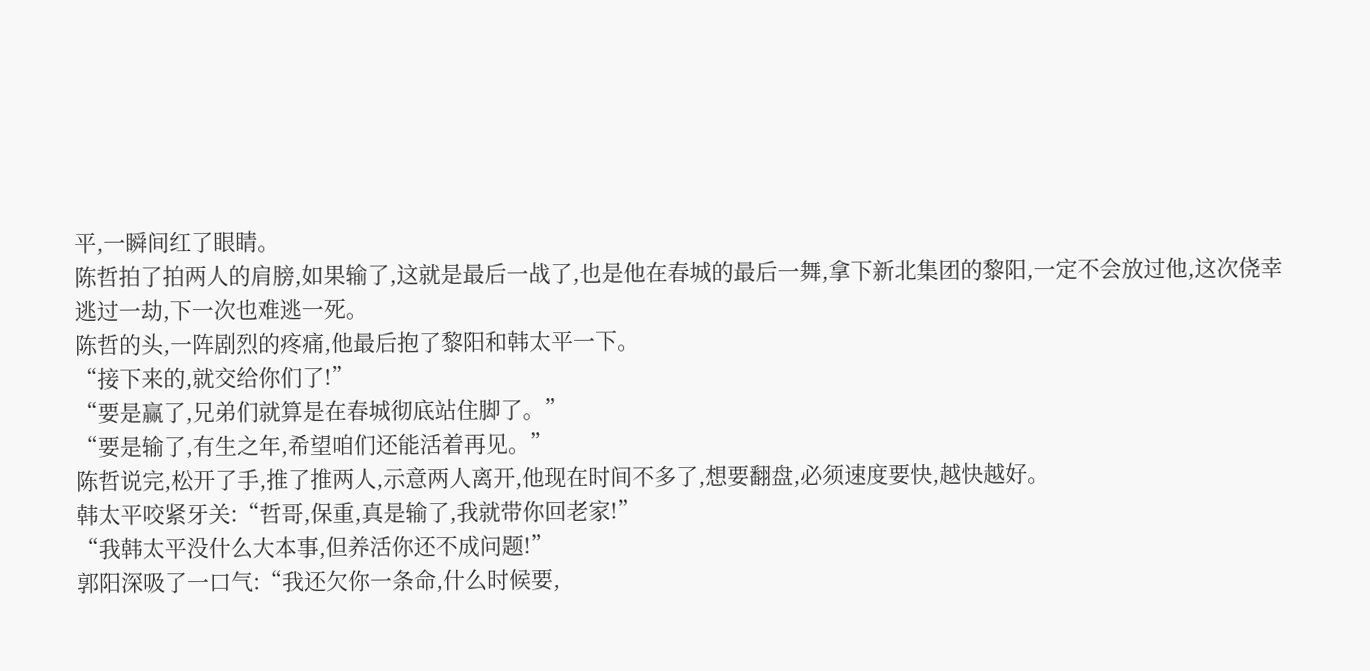平,一瞬间红了眼睛。
陈哲拍了拍两人的肩膀,如果输了,这就是最后一战了,也是他在春城的最后一舞,拿下新北集团的黎阳,一定不会放过他,这次侥幸逃过一劫,下一次也难逃一死。
陈哲的头,一阵剧烈的疼痛,他最后抱了黎阳和韩太平一下。
“接下来的,就交给你们了!”
“要是赢了,兄弟们就算是在春城彻底站住脚了。”
“要是输了,有生之年,希望咱们还能活着再见。”
陈哲说完,松开了手,推了推两人,示意两人离开,他现在时间不多了,想要翻盘,必须速度要快,越快越好。
韩太平咬紧牙关:“哲哥,保重,真是输了,我就带你回老家!”
“我韩太平没什么大本事,但养活你还不成问题!”
郭阳深吸了一口气:“我还欠你一条命,什么时候要,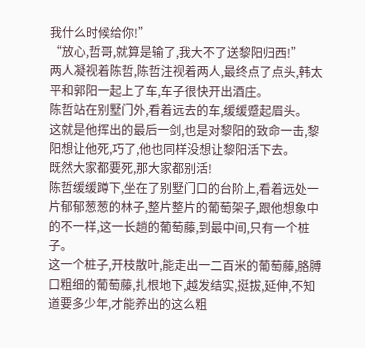我什么时候给你!”
“放心,哲哥,就算是输了,我大不了送黎阳归西!”
两人凝视着陈哲,陈哲注视着两人,最终点了点头,韩太平和郭阳一起上了车,车子很快开出酒庄。
陈哲站在别墅门外,看着远去的车,缓缓蹙起眉头。
这就是他挥出的最后一剑,也是对黎阳的致命一击,黎阳想让他死,巧了,他也同样没想让黎阳活下去。
既然大家都要死,那大家都别活!
陈哲缓缓蹲下,坐在了别墅门口的台阶上,看着远处一片郁郁葱葱的林子,整片整片的葡萄架子,跟他想象中的不一样,这一长趟的葡萄藤,到最中间,只有一个桩子。
这一个桩子,开枝散叶,能走出一二百米的葡萄藤,胳膊口粗细的葡萄藤,扎根地下,越发结实,挺拔,延伸,不知道要多少年,才能养出的这么粗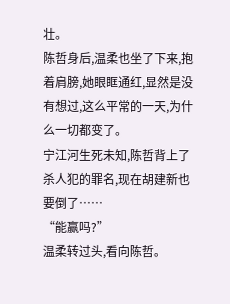壮。
陈哲身后,温柔也坐了下来,抱着肩膀,她眼眶通红,显然是没有想过,这么平常的一天,为什么一切都变了。
宁江河生死未知,陈哲背上了杀人犯的罪名,现在胡建新也要倒了……
“能赢吗?”
温柔转过头,看向陈哲。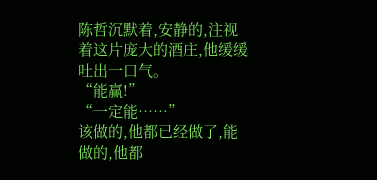陈哲沉默着,安静的,注视着这片庞大的酒庄,他缓缓吐出一口气。
“能赢!”
“一定能……”
该做的,他都已经做了,能做的,他都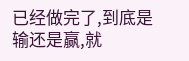已经做完了,到底是输还是赢,就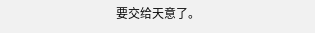要交给天意了。